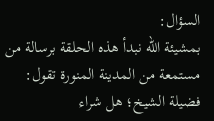السؤال:
بمشيئة الله نبدأ هذه الحلقة برسالة من مستمعة من المدينة المنورة تقول: فضيلة الشيخ؛ هل شراء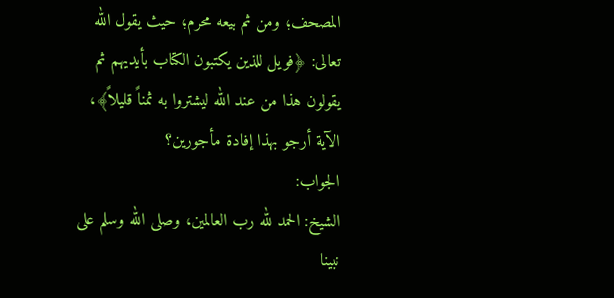المصحف؛ ومن ثم بيعه محرم؛ حيث يقول الله تعالى: ﴿فويل للذين يكتبون الكتاب بأيديهم ثم يقولون هذا من عند الله ليشتروا به ثمناً قليلاً﴾، الآية أرجو بهذا إفادة مأجورين؟
الجواب:
الشيخ: الحمد لله رب العالمين، وصلى الله وسلم على نبينا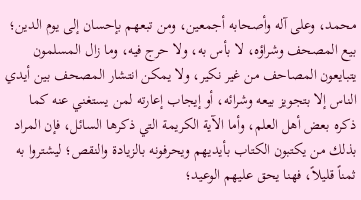محمد، وعلى آله وأصحابه أجمعين، ومن تبعهم بإحسان إلى يوم الدين؛ بيع المصحف وشراؤه، لا بأس به، ولا حرج فيه، وما زال المسلمون يتبايعون المصاحف من غير نكير، ولا يمكن انتشار المصحف بين أيدي الناس إلا بتجويز بيعه وشرائه، أو إيجاب إعارته لمن يستغني عنه كما ذكره بعض أهل العلم، وأما الآية الكريمة التي ذكرها السائل، فإن المراد بذلك من يكتبون الكتاب بأيديهم ويحرفونه بالزيادة والنقص؛ ليشتروا به ثمناً قليلاً، فهنا يحق عليهم الوعيد؛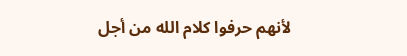لأنهم حرفوا كلام الله من أجل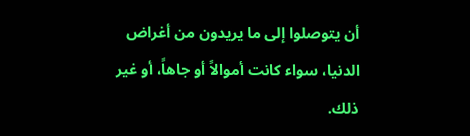أن يتوصلوا إلى ما يريدون من أغراض الدنيا، سواء كانت أموالاً أو جاهاً، أو غير ذلك.